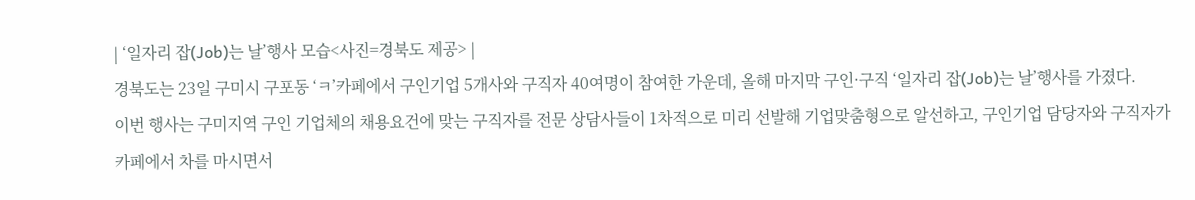| ‘일자리 잡(Job)는 날’행사 모습<사진=경북도 제공> |
경북도는 23일 구미시 구포동 ‘ㅋ’카페에서 구인기업 5개사와 구직자 40여명이 참여한 가운데, 올해 마지막 구인·구직 ‘일자리 잡(Job)는 날’행사를 가졌다.
이번 행사는 구미지역 구인 기업체의 채용요건에 맞는 구직자를 전문 상담사들이 1차적으로 미리 선발해 기업맞춤형으로 알선하고, 구인기업 담당자와 구직자가 카페에서 차를 마시면서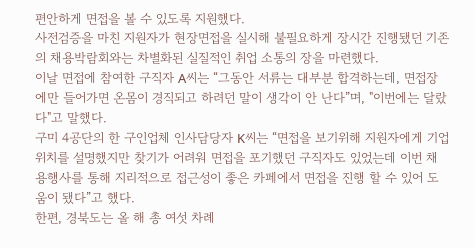편안하게 면접을 볼 수 있도록 지원했다.
사전검증을 마친 지원자가 현장면접을 실시해 불필요하게 장시간 진행됐던 기존의 채용박람회와는 차별화된 실질적인 취업 소통의 장을 마련했다.
이날 면접에 참여한 구직자 A씨는 “그동안 서류는 대부분 합격하는데, 면접장에만 들어가면 온몸이 경직되고 하려던 말이 생각이 안 난다”며, "이번에는 달랐다"고 말했다.
구미 4공단의 한 구인업체 인사담당자 K씨는 “면접을 보기위해 지원자에게 기업위치를 설명했지만 찾기가 어려워 면접을 포기했던 구직자도 있었는데 이번 채용행사를 통해 지리적으로 접근성이 좋은 카페에서 면접을 진행 할 수 있어 도움이 됐다”고 했다.
한편, 경북도는 올 해 총 여섯 차례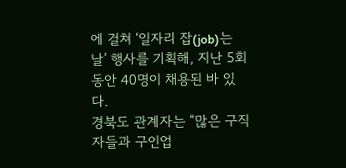에 걸쳐 ‘일자리 잡(job)는 날’ 행사를 기획해, 지난 5회 동안 40명이 채용된 바 있다.
경북도 관계자는 “많은 구직자들과 구인업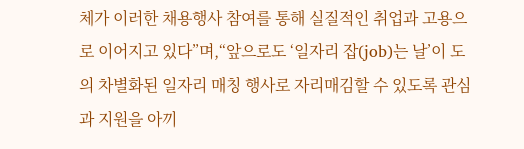체가 이러한 채용행사 참여를 통해 실질적인 취업과 고용으로 이어지고 있다”며,“앞으로도 ‘일자리 잡(job)는 날’이 도의 차별화된 일자리 매칭 행사로 자리매김할 수 있도록 관심과 지원을 아끼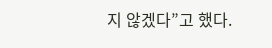지 않겠다”고 했다.